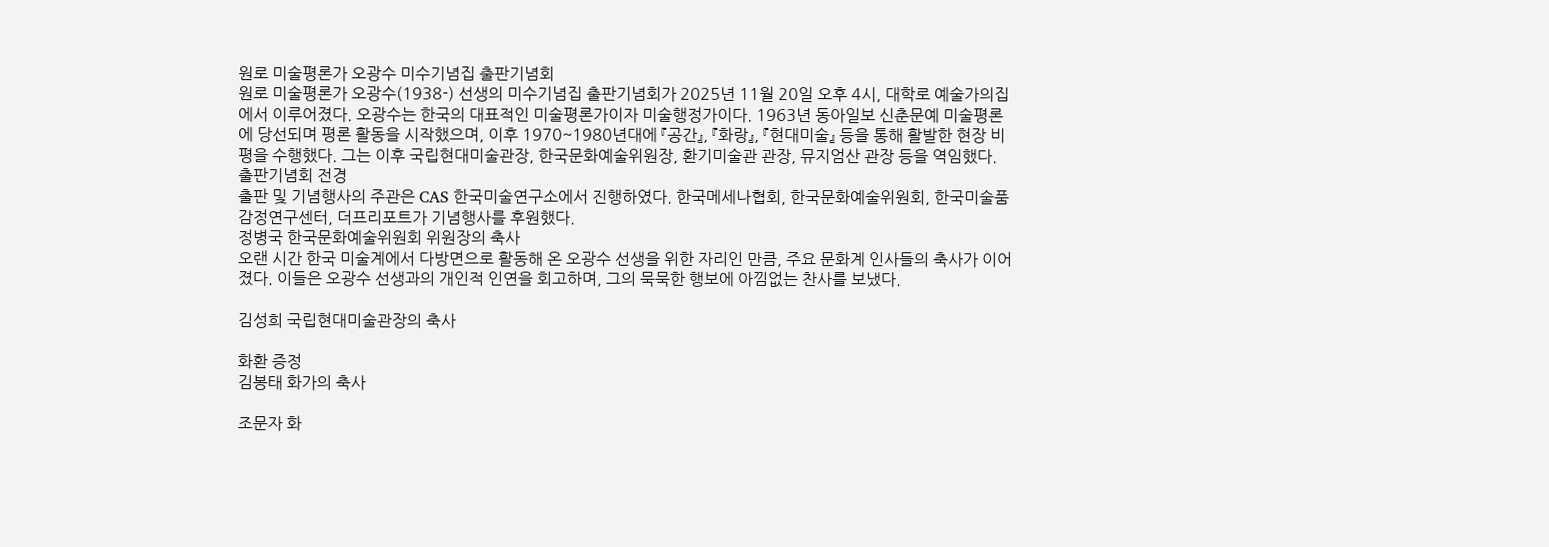원로 미술평론가 오광수 미수기념집 출판기념회
원로 미술평론가 오광수(1938-) 선생의 미수기념집 출판기념회가 2025년 11월 20일 오후 4시, 대학로 예술가의집에서 이루어졌다. 오광수는 한국의 대표적인 미술평론가이자 미술행정가이다. 1963년 동아일보 신춘문예 미술평론에 당선되며 평론 활동을 시작했으며, 이후 1970~1980년대에 『공간』, 『화랑』, 『현대미술』 등을 통해 활발한 현장 비평을 수행했다. 그는 이후 국립현대미술관장, 한국문화예술위원장, 환기미술관 관장, 뮤지엄산 관장 등을 역임했다.
출판기념회 전경
출판 및 기념행사의 주관은 CAS 한국미술연구소에서 진행하였다. 한국메세나협회, 한국문화예술위원회, 한국미술품감정연구센터, 더프리포트가 기념행사를 후원했다.
정병국 한국문화예술위원회 위원장의 축사
오랜 시간 한국 미술계에서 다방면으로 활동해 온 오광수 선생을 위한 자리인 만큼, 주요 문화계 인사들의 축사가 이어졌다. 이들은 오광수 선생과의 개인적 인연을 회고하며, 그의 묵묵한 행보에 아낌없는 찬사를 보냈다.

김성희 국립현대미술관장의 축사

화환 증정
김봉태 화가의 축사

조문자 화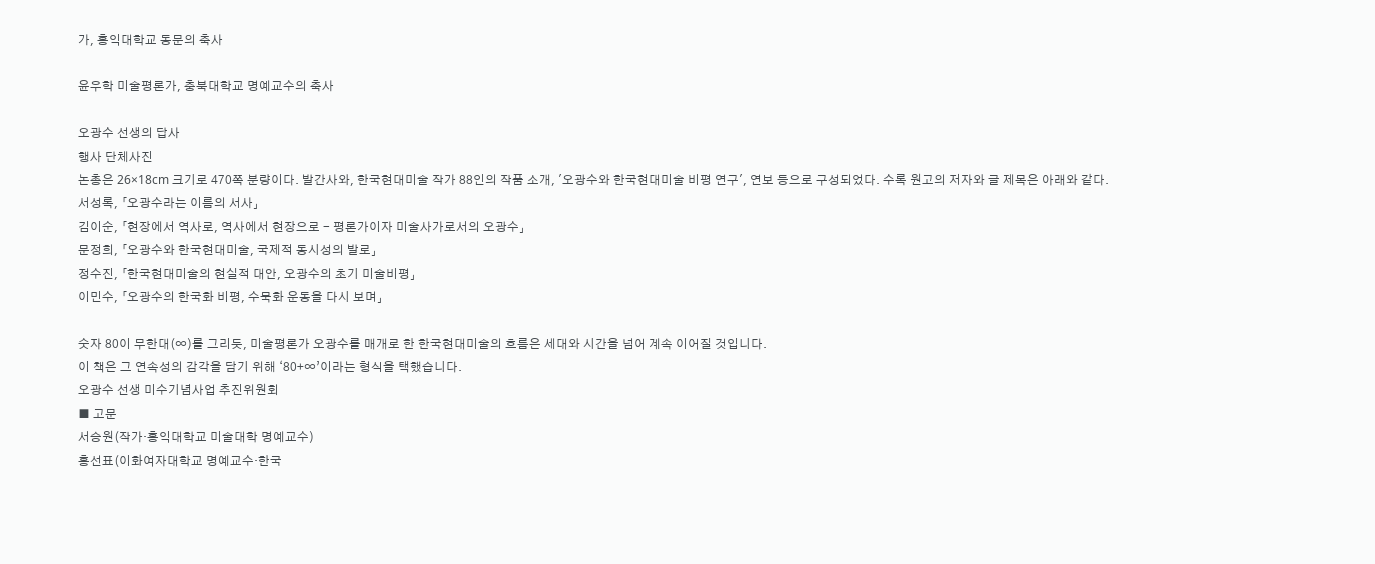가, 홍익대학교 동문의 축사

윤우학 미술평론가, 충북대학교 명예교수의 축사

오광수 선생의 답사
행사 단체사진
논총은 26×18cm 크기로 470쪽 분량이다. 발간사와, 한국현대미술 작가 88인의 작품 소개, '오광수와 한국현대미술 비평 연구', 연보 등으로 구성되었다. 수록 원고의 저자와 글 제목은 아래와 같다.
서성록, 「오광수라는 이름의 서사」
김이순, 「현장에서 역사로, 역사에서 현장으로 - 평론가이자 미술사가로서의 오광수」
문정희, 「오광수와 한국현대미술, 국제적 동시성의 발로」
정수진, 「한국현대미술의 현실적 대안, 오광수의 초기 미술비평」
이민수, 「오광수의 한국화 비평, 수묵화 운동을 다시 보며」

숫자 80이 무한대(∞)를 그리듯, 미술평론가 오광수를 매개로 한 한국현대미술의 흐름은 세대와 시간을 넘어 계속 이어질 것입니다.
이 책은 그 연속성의 감각을 담기 위해 ‘80+∞’이라는 형식을 택했습니다.
오광수 선생 미수기념사업 추진위원회
■ 고문
서승원(작가·홍익대학교 미술대학 명예교수)
홍선표(이화여자대학교 명예교수·한국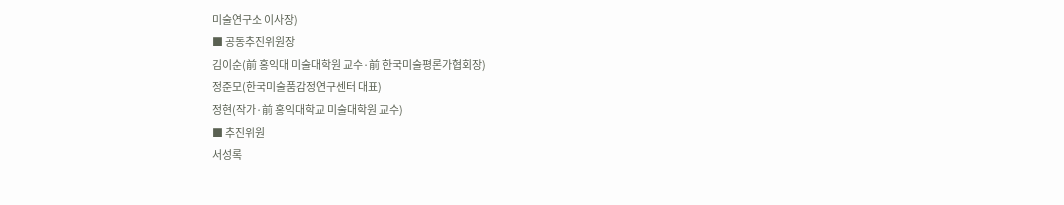미술연구소 이사장)
■ 공동추진위원장
김이순(前 홍익대 미술대학원 교수·前 한국미술평론가협회장)
정준모(한국미술품감정연구센터 대표)
정현(작가·前 홍익대학교 미술대학원 교수)
■ 추진위원
서성록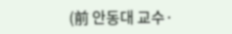(前 안동대 교수·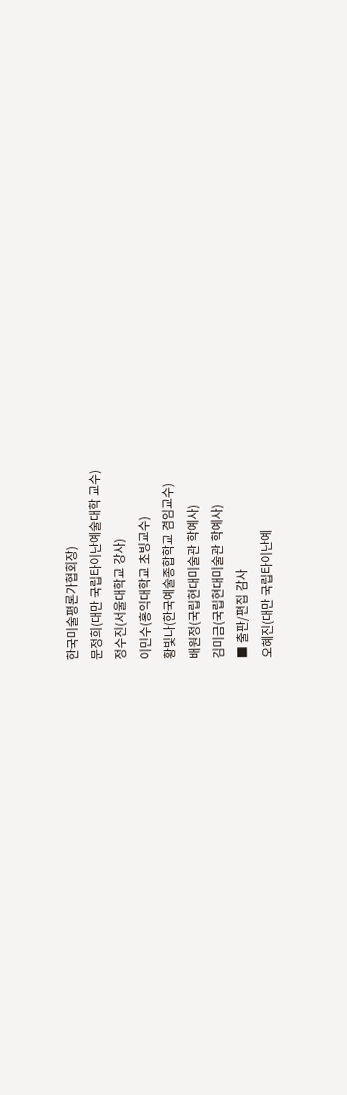한국미술평론가협회장)
문정희(대만 국립타이난예술대학 교수)
정수진(서울대학교 강사)
이민수(홍익대학교 초빙교수)
황빛나(한국예술종합학교 겸임교수)
배원정(국립현대미술관 학예사)
김미금(국립현대미술관 학예사)
■ 출판/편집 감사
오혜진(대만 국립타이난예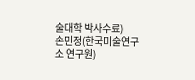술대학 박사수료)
손민정(한국미술연구소 연구원)